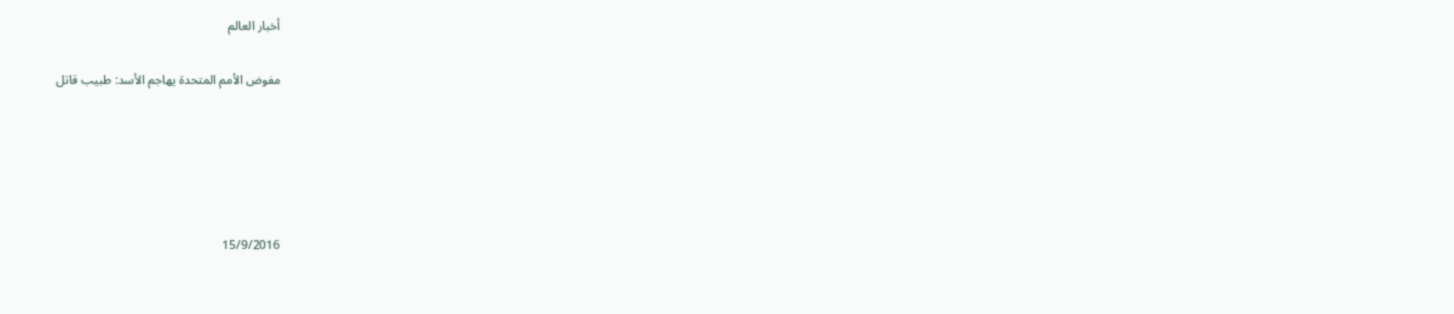أخبار العالم

مفوض الأمم المتحدة يهاجم الأسد: طبيب قاتل





15/9/2016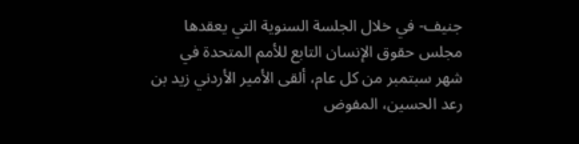جنيف- في خلال الجلسة السنوية التي يعقدها مجلس حقوق الإنسان التابع للأمم المتحدة في شهر سبتمبر من کل عام، ألقی الأمير الأردني زيد بن رعد الحسين، المفوض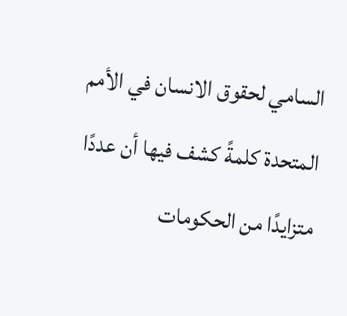السامي لحقوق الانسان في الأمم المتحدة کلمةً کشف فيها أن عددًا متزايدًا من الحکومات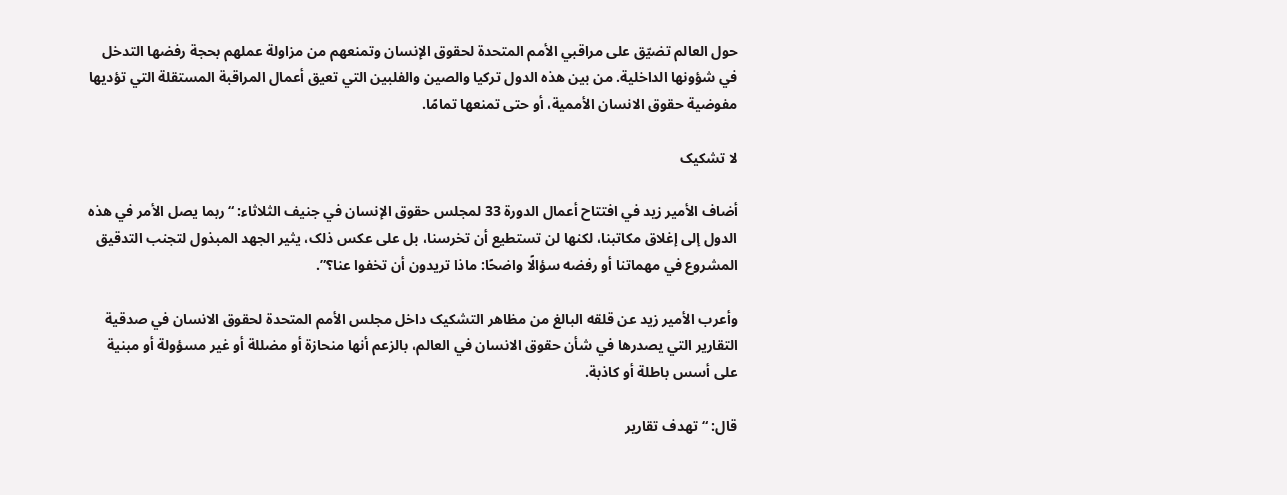حول العالم تضيّق علی مراقبي الأمم المتحدة لحقوق الإنسان وتمنعهم من مزاولة عملهم بحجة رفضها التدخل في شؤونها الداخلية. من بين هذه الدول ترکيا والصين والفلبين التي تعيق أعمال المراقبة المستقلة التي تؤديها مفوضية حقوق الانسان الأممية، أو حتی تمنعها تمامًا.

لا تشکيک

أضاف الأمير زيد في افتتاح أعمال الدورة 33 لمجلس حقوق الإنسان في جنيف الثلاثاء: “ربما يصل الأمر في هذه الدول إلی إغلاق مکاتبنا، لکنها لن تستطيع أن تخرسنا، بل علی عکس ذلک، يثير الجهد المبذول لتجنب التدقيق المشروع في مهماتنا أو رفضه سؤالًا واضحًا: ماذا تريدون أن تخفوا عنا؟”.

وأعرب الأمير زيد عن قلقه البالغ من مظاهر التشکيک داخل مجلس الأمم المتحدة لحقوق الانسان في صدقية التقارير التي يصدرها في شأن حقوق الانسان في العالم، بالزعم أنها منحازة أو مضللة أو غير مسؤولة أو مبنية علی أسس باطلة أو کاذبة.

قال: “تهدف تقارير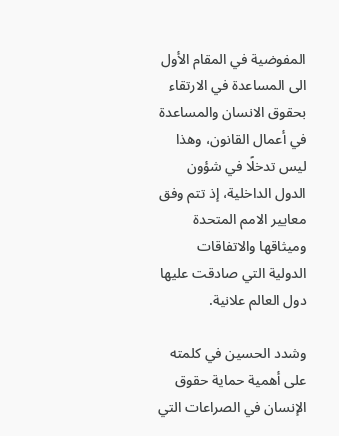المفوضية في المقام الأول الی المساعدة في الارتقاء بحقوق الانسان والمساعدة في أعمال القانون، وهذا ليس تدخلًا في شؤون الدول الداخلية، إذ تتم وفق معايير الامم المتحدة وميثاقها والاتفاقات الدولية التي صادقت عليها دول العالم علانية.

وشدد الحسين في کلمته علی أهمية حماية حقوق الإنسان في الصراعات التي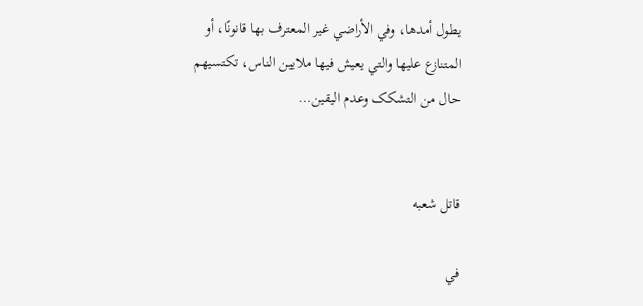يطول أمدها، وفي الأراضي غير المعترف بها قانونًا، أو المتنازع عليها والتي يعيش فيها ملايين الناس، تکتسيهم حال من التشکک وعدم اليقين…


قاتل شعبه

في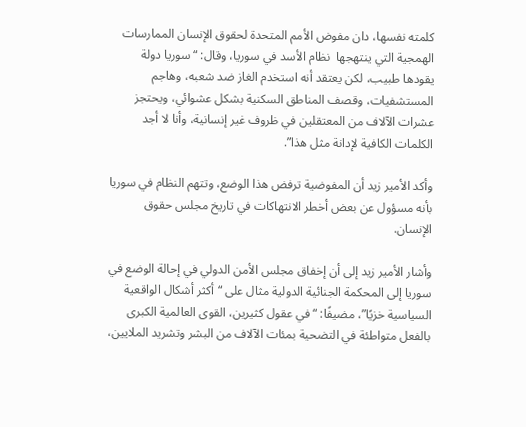کلمته نفسها، دان مفوض الأمم المتحدة لحقوق الإنسان الممارسات الهمجية التي ينتهجها  نظام الأسد في سوريا، وقال: “سوريا دولة يقودها طبيب، لکن يعتقد أنه استخدم الغاز ضد شعبه، وهاجم المستشفيات، وقصف المناطق السکنية بشکل عشوائي، ويحتجز عشرات الآلاف من المعتقلين في ظروف غير إنسانية، وأنا لا أجد الکلمات الکافية لإدانة مثل هذا”.

وأکد الأمير زيد أن المفوضية ترفض هذا الوضع، وتتهم النظام في سوريا بأنه مسؤول عن بعض أخطر الانتهاکات في تاريخ مجلس حقوق الإنسان.

وأشار الأمير زيد إلی أن إخفاق مجلس الأمن الدولي في إحالة الوضع في سوريا إلی المحکمة الجنائية الدولية مثال علی “أکثر أشکال الواقعية السياسية خزيًا”، مضيفًا: “في عقول کثيرين، القوی العالمية الکبری بالفعل متواطئة في التضحية بمئات الآلاف من البشر وتشريد الملايين،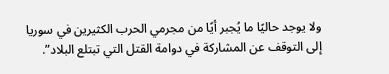ولا يوجد حاليًا ما يُجبر أيًا من مجرمي الحرب الکثيرين في سوريا إلی التوقف عن المشارکة في دوامة القتل التي تبتلع البلاد”.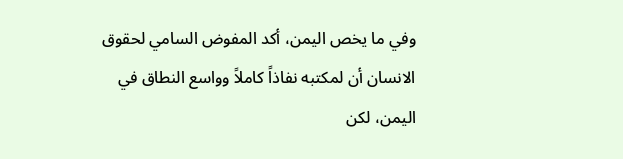وفي ما يخص اليمن، أکد المفوض السامي لحقوق الانسان أن لمکتبه نفاذاً کاملاً وواسع النطاق في اليمن، لکن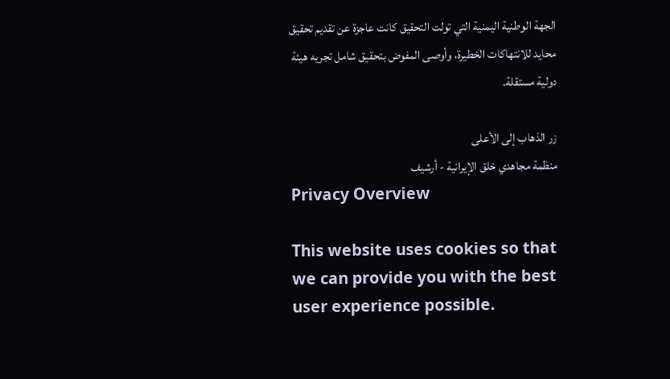الجهة الوطنية اليمنية التي تولت التحقيق کانت عاجزة عن تقديم تحقيق محايد للانتهاکات الخطيرة، وأوصی المفوض بتحقيق شامل تجريه هيئة دولية مستقلة.

زر الذهاب إلى الأعلى
منظمة مجاهدي خلق الإيرانية - أرشیف
Privacy Overview

This website uses cookies so that we can provide you with the best user experience possible.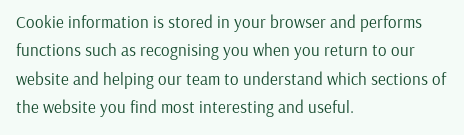Cookie information is stored in your browser and performs functions such as recognising you when you return to our website and helping our team to understand which sections of the website you find most interesting and useful.